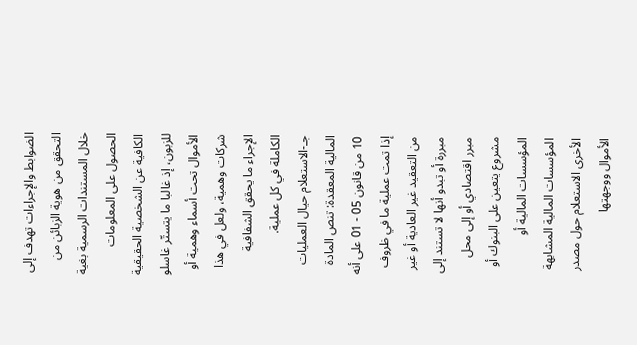الضوابط والإجراءات تهدف إلى التحقق من هوية الزبائن من خلال المستندات الرسمية بغية الحصول على المعلومات الكافية عن الشخصية الحقيقية للزبون، إذ غالبا ما يتستّر غاسلو الأموال تحت أسماء وهمية أو شركات وهمية، ولعل في هذا الإجراء ما يحقق الشفافية الكاملة في كل عملية.
جـ-الاستعلام حيال العمليات المالية المعقدة: تنص المادة 10 من قانون 05 - 01 على أنه إذا تمت عملية ما في ظروف من التعقيد غير العادية أو غير مبررة أو تبدو أنها لا تستند إلى مبرر اقتصادي أو إلى محل مشروع يتعين على البنوك أو المؤسسات المالية أو المؤسسات المالية المشابهة الأخرى الاستعلام حول مصدر الأموال ووجهتها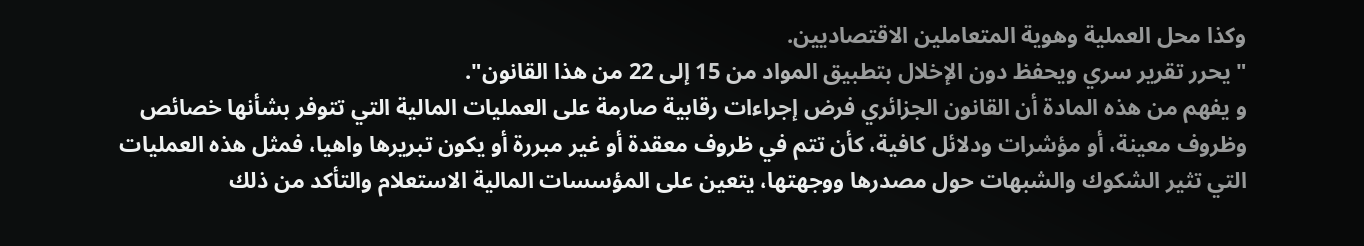وكذا محل العملية وهوية المتعاملين الاقتصاديين.
"يحرر تقرير سري ويحفظ دون الإخلال بتطبيق المواد من 15 إلى 22 من هذا القانون".
و يفهم من هذه المادة أن القانون الجزائري فرض إجراءات رقابية صارمة على العمليات المالية التي تتوفر بشأنها خصائص وظروف معينة، أو مؤشرات ودلائل كافية، كأن تتم في ظروف معقدة أو غير مبررة أو يكون تبريرها واهيا، فمثل هذه العمليات التي تثير الشكوك والشبهات حول مصدرها ووجهتها، يتعين على المؤسسات المالية الاستعلام والتأكد من ذلك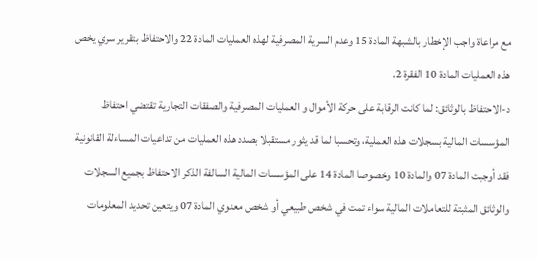مع مراعاة واجب الإخطار بالشبهة المادة 15 وعدم السرية المصرفية لهذه العمليات المادة 22 والاحتفاظ بتقرير سري يخص هذه العمليات المادة 10 الفقرة 2.
د-الاحتفاظ بالوثائق: لما كانت الرقابة على حركة الأموال و العمليات المصرفية والصفقات التجارية تقتضي احتفاظ المؤسسات المالية بسجلات هذه العملية، وتحسبا لما قد يثور مستقبلا بصدد هذه العمليات من تداعيات المساءلة القانونية فقد أوجبت المادة 07 والمادة 10 وخصوصا المادة 14 على المؤسسات المالية السالفة الذكر الاحتفاظ بجميع السجلات والوثائق المثبتة للتعاملات المالية سواء تمت في شخص طبيعي أو شخص معنوي المادة 07 ويتعين تحديد المعلومات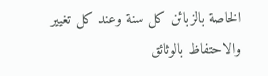الخاصة بالزبائن كل سنة وعند كل تغيير والاحتفاظ بالوثائق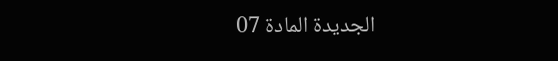الجديدة المادة 07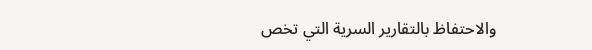والاحتفاظ بالتقارير السرية التي تخص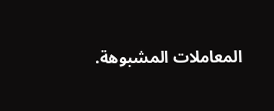المعاملات المشبوهة.